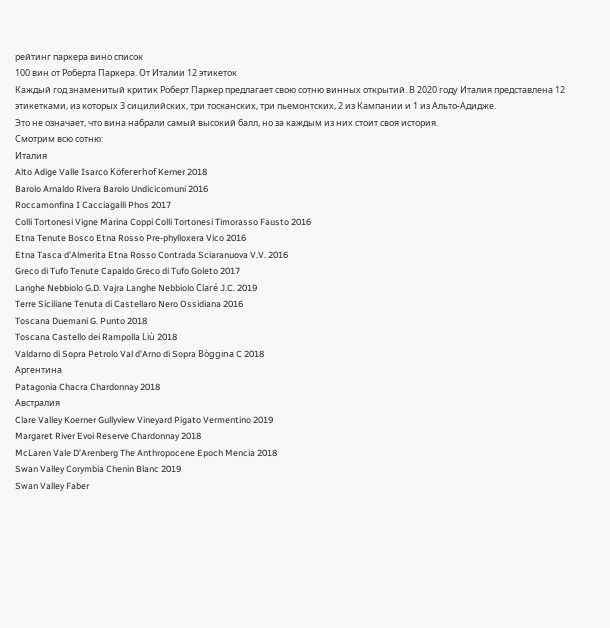рейтинг паркера вино список
100 вин от Роберта Паркера. От Италии 12 этикеток
Каждый год знаменитый критик Роберт Паркер предлагает свою сотню винных открытий. В 2020 году Италия представлена 12 этикетками, из которых 3 сицилийских, три тосканских, три пьемонтских, 2 из Кампании и 1 из Альто-Адидже.
Это не означает, что вина набрали самый высокий балл, но за каждым из них стоит своя история.
Смотрим всю сотню:
Италия
Alto Adige Valle Isarco Köfererhof Kerner 2018
Barolo Arnaldo Rivera Barolo Undicicomuni 2016
Roccamonfina I Cacciagalli Phos 2017
Colli Tortonesi Vigne Marina Coppi Colli Tortonesi Timorasso Fausto 2016
Etna Tenute Bosco Etna Rosso Pre-phylloxera Vico 2016
Etna Tasca d’Almerita Etna Rosso Contrada Sciaranuova V.V. 2016
Greco di Tufo Tenute Capaldo Greco di Tufo Goleto 2017
Langhe Nebbiolo G.D. Vajra Langhe Nebbiolo Claré J.C. 2019
Terre Siciliane Tenuta di Castellaro Nero Ossidiana 2016
Toscana Duemani G. Punto 2018
Toscana Castello dei Rampolla Liù 2018
Valdarno di Sopra Petrolo Val d’Arno di Sopra Bòggina C 2018
Аргентина
Patagonia Chacra Chardonnay 2018
Австралия
Clare Valley Koerner Gullyview Vineyard Pigato Vermentino 2019
Margaret River Evoi Reserve Chardonnay 2018
McLaren Vale D’Arenberg The Anthropocene Epoch Mencia 2018
Swan Valley Corymbia Chenin Blanc 2019
Swan Valley Faber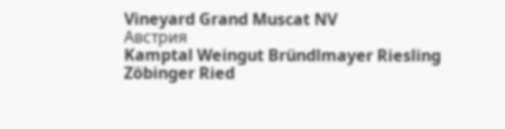Vineyard Grand Muscat NV
Австрия
Kamptal Weingut Bründlmayer Riesling Zöbinger Ried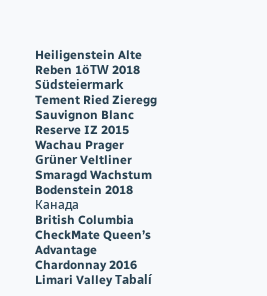Heiligenstein Alte Reben 1öTW 2018
Südsteiermark Tement Ried Zieregg Sauvignon Blanc Reserve IZ 2015
Wachau Prager Grüner Veltliner Smaragd Wachstum Bodenstein 2018
Канада
British Columbia CheckMate Queen’s Advantage Chardonnay 2016
Limari Valley Tabalí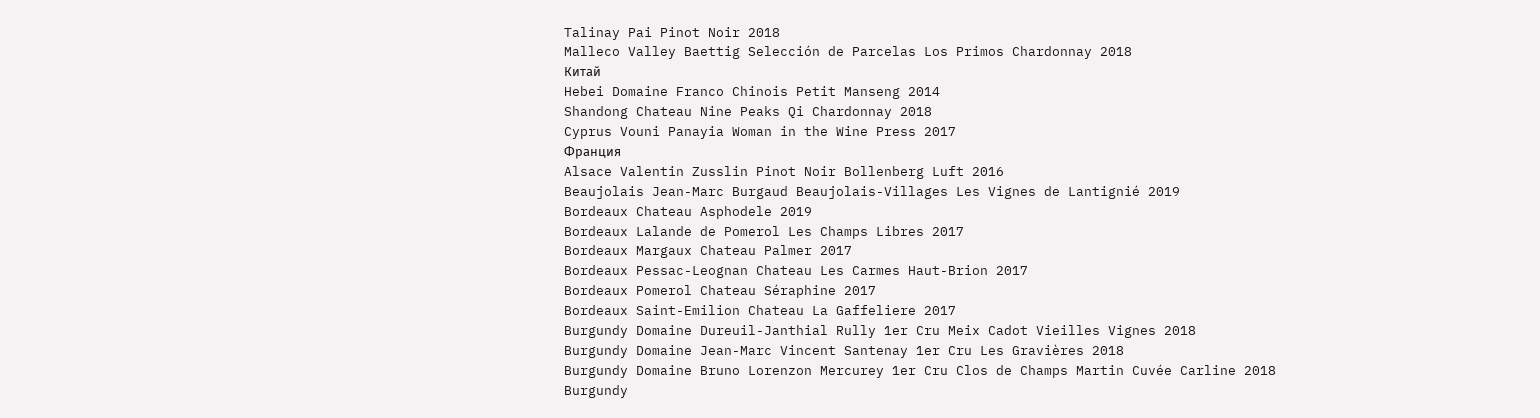Talinay Pai Pinot Noir 2018
Malleco Valley Baettig Selección de Parcelas Los Primos Chardonnay 2018
Китай
Hebei Domaine Franco Chinois Petit Manseng 2014
Shandong Chateau Nine Peaks Qi Chardonnay 2018
Cyprus Vouni Panayia Woman in the Wine Press 2017
Франция
Alsace Valentin Zusslin Pinot Noir Bollenberg Luft 2016
Beaujolais Jean-Marc Burgaud Beaujolais-Villages Les Vignes de Lantignié 2019
Bordeaux Chateau Asphodele 2019
Bordeaux Lalande de Pomerol Les Champs Libres 2017
Bordeaux Margaux Chateau Palmer 2017
Bordeaux Pessac-Leognan Chateau Les Carmes Haut-Brion 2017
Bordeaux Pomerol Chateau Séraphine 2017
Bordeaux Saint-Emilion Chateau La Gaffeliere 2017
Burgundy Domaine Dureuil-Janthial Rully 1er Cru Meix Cadot Vieilles Vignes 2018
Burgundy Domaine Jean-Marc Vincent Santenay 1er Cru Les Gravières 2018
Burgundy Domaine Bruno Lorenzon Mercurey 1er Cru Clos de Champs Martin Cuvée Carline 2018
Burgundy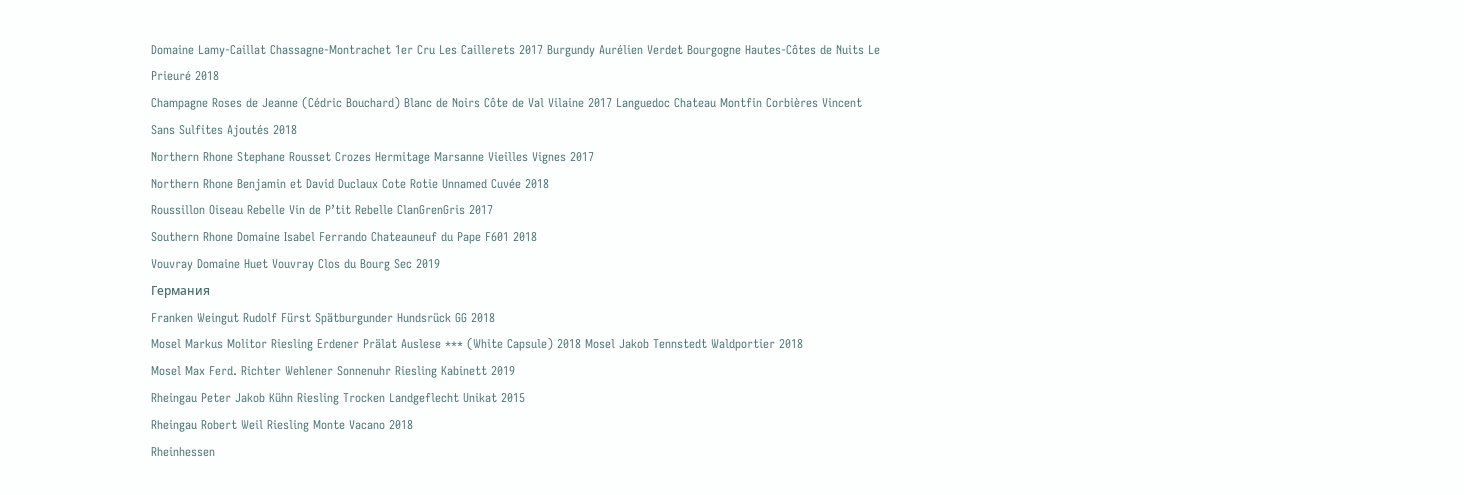Domaine Lamy-Caillat Chassagne-Montrachet 1er Cru Les Caillerets 2017 Burgundy Aurélien Verdet Bourgogne Hautes-Côtes de Nuits Le Prieuré 2018
Champagne Roses de Jeanne (Cédric Bouchard) Blanc de Noirs Côte de Val Vilaine 2017 Languedoc Chateau Montfin Corbières Vincent Sans Sulfites Ajoutés 2018
Northern Rhone Stephane Rousset Crozes Hermitage Marsanne Vieilles Vignes 2017
Northern Rhone Benjamin et David Duclaux Cote Rotie Unnamed Cuvée 2018
Roussillon Oiseau Rebelle Vin de P’tit Rebelle ClanGrenGris 2017
Southern Rhone Domaine Isabel Ferrando Chateauneuf du Pape F601 2018
Vouvray Domaine Huet Vouvray Clos du Bourg Sec 2019
Германия
Franken Weingut Rudolf Fürst Spätburgunder Hundsrück GG 2018
Mosel Markus Molitor Riesling Erdener Prälat Auslese *** (White Capsule) 2018 Mosel Jakob Tennstedt Waldportier 2018
Mosel Max Ferd. Richter Wehlener Sonnenuhr Riesling Kabinett 2019
Rheingau Peter Jakob Kühn Riesling Trocken Landgeflecht Unikat 2015
Rheingau Robert Weil Riesling Monte Vacano 2018
Rheinhessen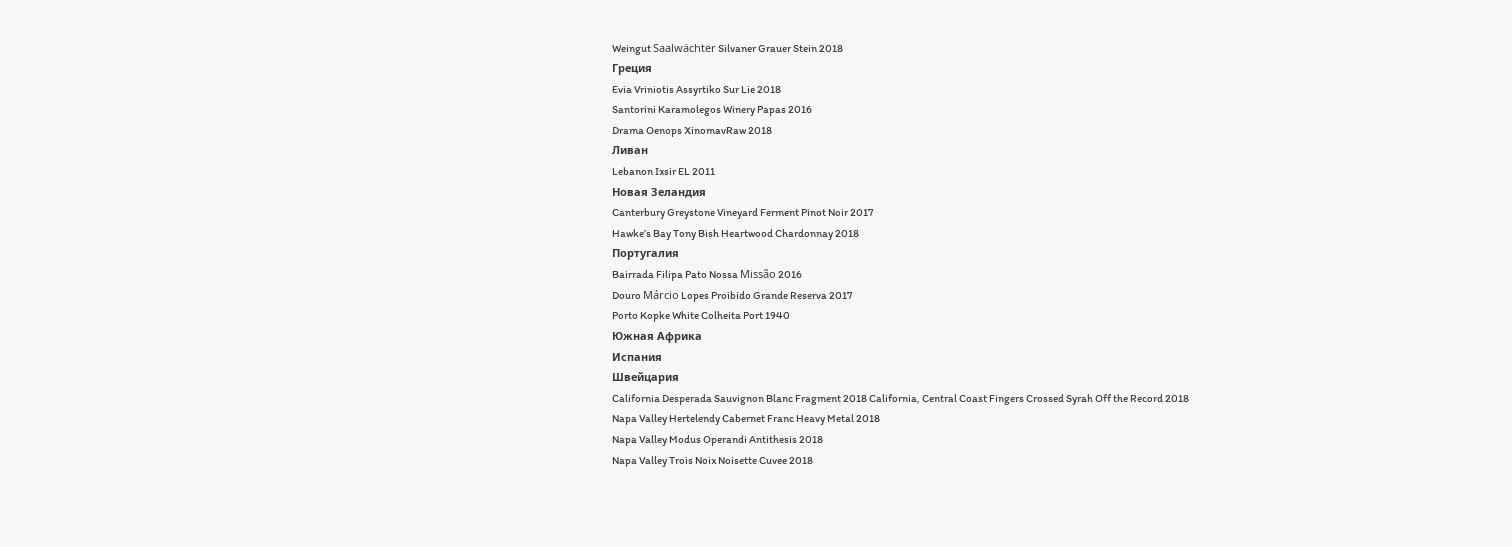Weingut Saalwächter Silvaner Grauer Stein 2018
Греция
Evia Vriniotis Assyrtiko Sur Lie 2018
Santorini Karamolegos Winery Papas 2016
Drama Oenops XinomavRaw 2018
Ливан
Lebanon Ixsir EL 2011
Новая Зеландия
Canterbury Greystone Vineyard Ferment Pinot Noir 2017
Hawke’s Bay Tony Bish Heartwood Chardonnay 2018
Португалия
Bairrada Filipa Pato Nossa Missão 2016
Douro Márcio Lopes Proibido Grande Reserva 2017
Porto Kopke White Colheita Port 1940
Южная Африка
Испания
Швейцария
California Desperada Sauvignon Blanc Fragment 2018 California, Central Coast Fingers Crossed Syrah Off the Record 2018
Napa Valley Hertelendy Cabernet Franc Heavy Metal 2018
Napa Valley Modus Operandi Antithesis 2018
Napa Valley Trois Noix Noisette Cuvee 2018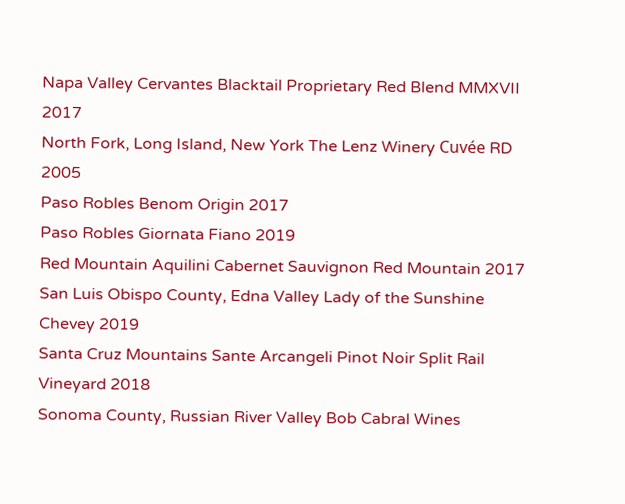Napa Valley Cervantes Blacktail Proprietary Red Blend MMXVII 2017
North Fork, Long Island, New York The Lenz Winery Cuvée RD 2005
Paso Robles Benom Origin 2017
Paso Robles Giornata Fiano 2019
Red Mountain Aquilini Cabernet Sauvignon Red Mountain 2017
San Luis Obispo County, Edna Valley Lady of the Sunshine Chevey 2019
Santa Cruz Mountains Sante Arcangeli Pinot Noir Split Rail Vineyard 2018
Sonoma County, Russian River Valley Bob Cabral Wines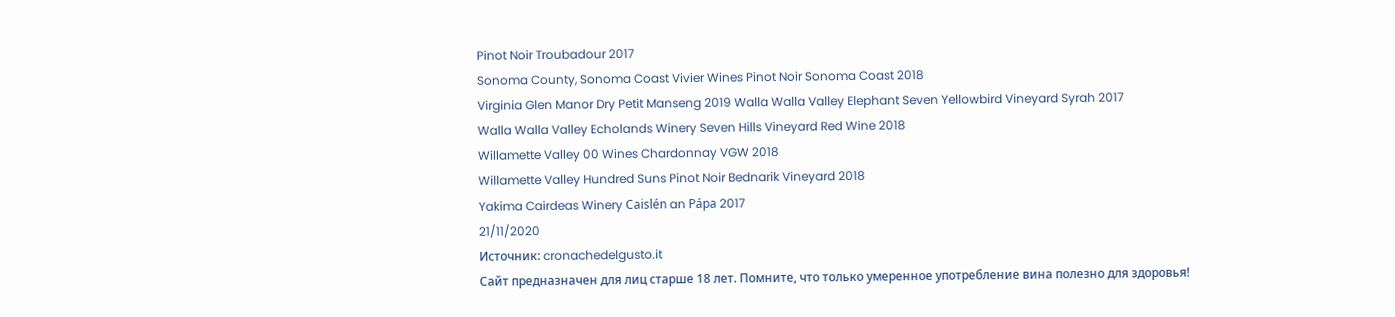Pinot Noir Troubadour 2017
Sonoma County, Sonoma Coast Vivier Wines Pinot Noir Sonoma Coast 2018
Virginia Glen Manor Dry Petit Manseng 2019 Walla Walla Valley Elephant Seven Yellowbird Vineyard Syrah 2017
Walla Walla Valley Echolands Winery Seven Hills Vineyard Red Wine 2018
Willamette Valley 00 Wines Chardonnay VGW 2018
Willamette Valley Hundred Suns Pinot Noir Bednarik Vineyard 2018
Yakima Cairdeas Winery Caislén an Pápa 2017
21/11/2020
Источник: cronachedelgusto.it
Сайт предназначен для лиц старше 18 лет. Помните, что только умеренное употребление вина полезно для здоровья!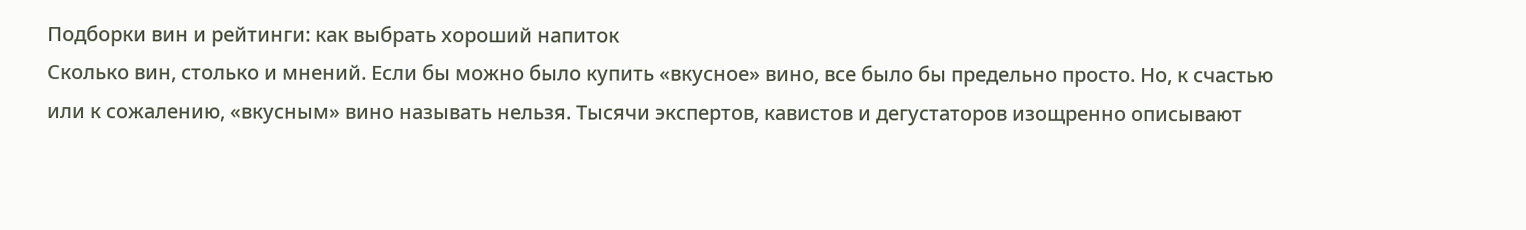Подборки вин и рейтинги: как выбрать хороший напиток
Сколько вин, столько и мнений. Если бы можно было купить «вкусное» вино, все было бы предельно просто. Но, к счастью или к сожалению, «вкусным» вино называть нельзя. Тысячи экспертов, кавистов и дегустаторов изощренно описывают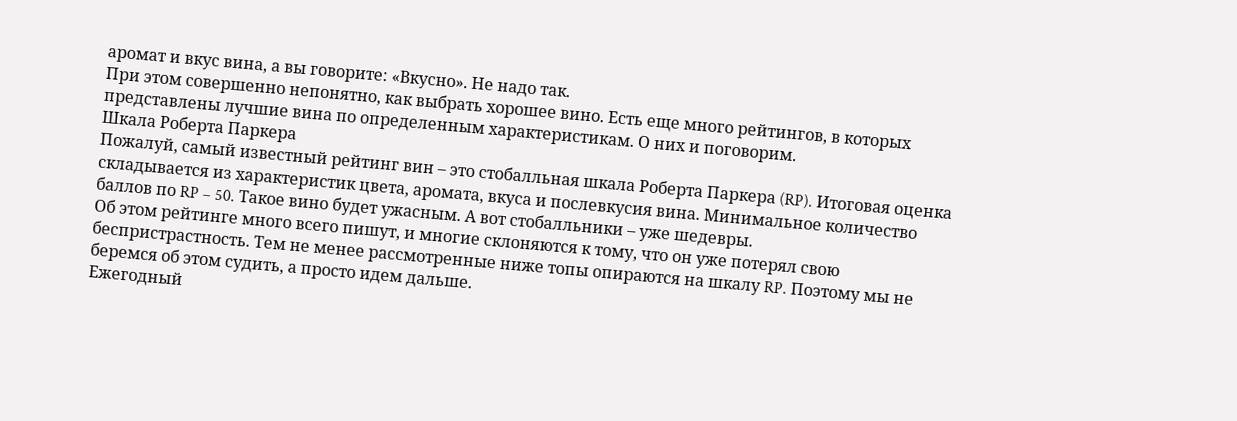аромат и вкус вина, а вы говорите: «Вкусно». Не надо так.
При этом совершенно непонятно, как выбрать хорошее вино. Есть еще много рейтингов, в которых представлены лучшие вина по определенным характеристикам. О них и поговорим.
Шкала Роберта Паркера
Пожалуй, самый известный рейтинг вин – это стобалльная шкала Роберта Паркера (RP). Итоговая оценка складывается из характеристик цвета, аромата, вкуса и послевкусия вина. Минимальное количество баллов по RP – 50. Такое вино будет ужасным. А вот стобалльники – уже шедевры.
Об этом рейтинге много всего пишут, и многие склоняются к тому, что он уже потерял свою беспристрастность. Тем не менее рассмотренные ниже топы опираются на шкалу RP. Поэтому мы не беремся об этом судить, а просто идем дальше.
Ежегодный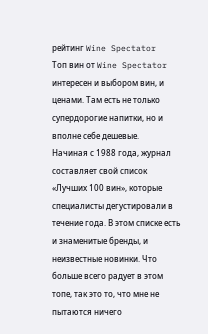рейтинг Wine Spectator
Топ вин от Wine Spectator интересен и выбором вин, и ценами. Там есть не только супердорогие напитки, но и вполне себе дешевые.
Начиная с 1988 года, журнал составляет свой список «Лучших 100 вин», которые специалисты дегустировали в течение года. В этом списке есть и знаменитые бренды, и неизвестные новинки. Что больше всего радует в этом топе, так это то, что мне не пытаются ничего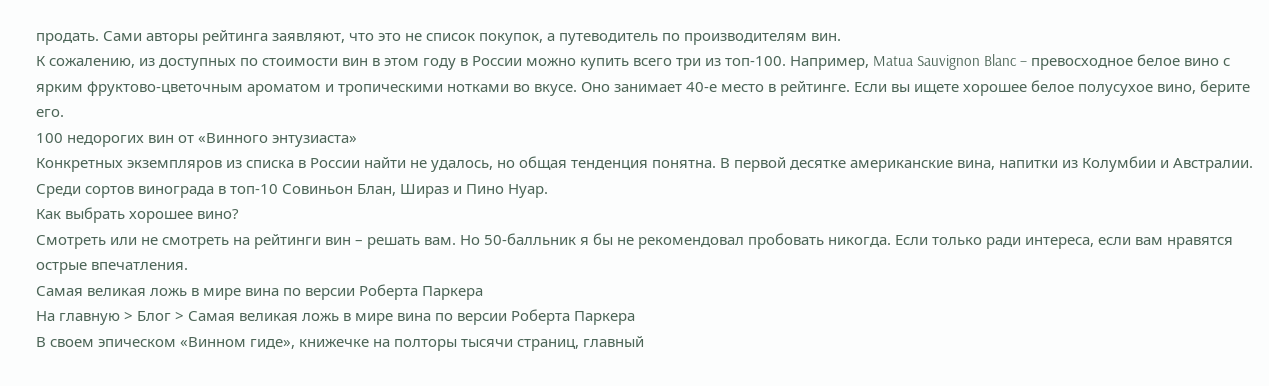продать. Сами авторы рейтинга заявляют, что это не список покупок, а путеводитель по производителям вин.
К сожалению, из доступных по стоимости вин в этом году в России можно купить всего три из топ-100. Например, Matua Sauvignon Blanc – превосходное белое вино с ярким фруктово-цветочным ароматом и тропическими нотками во вкусе. Оно занимает 40-е место в рейтинге. Если вы ищете хорошее белое полусухое вино, берите его.
100 недорогих вин от «Винного энтузиаста»
Конкретных экземпляров из списка в России найти не удалось, но общая тенденция понятна. В первой десятке американские вина, напитки из Колумбии и Австралии. Среди сортов винограда в топ-10 Совиньон Блан, Шираз и Пино Нуар.
Как выбрать хорошее вино?
Смотреть или не смотреть на рейтинги вин – решать вам. Но 50-балльник я бы не рекомендовал пробовать никогда. Если только ради интереса, если вам нравятся острые впечатления.
Самая великая ложь в мире вина по версии Роберта Паркера
На главную > Блог > Самая великая ложь в мире вина по версии Роберта Паркера
В своем эпическом «Винном гиде», книжечке на полторы тысячи страниц, главный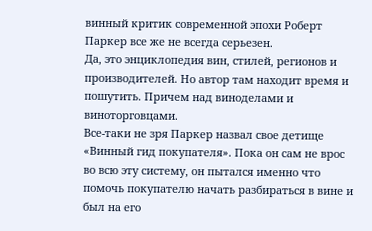винный критик современной эпохи Роберт Паркер все же не всегда серьезен.
Да, это энциклопедия вин, стилей, регионов и производителей. Но автор там находит время и пошутить. Причем над виноделами и виноторговцами.
Все-таки не зря Паркер назвал свое детище «Винный гид покупателя». Пока он сам не врос во всю эту систему, он пытался именно что помочь покупателю начать разбираться в вине и был на его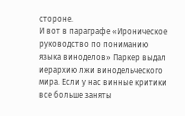стороне.
И вот в параграфе «Ироническое руководство по пониманию языка виноделов» Паркер выдал иерархию лжи винодельческого мира. Если у нас винные критики все больше заняты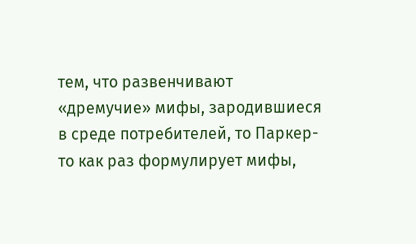тем, что развенчивают «дремучие» мифы, зародившиеся в среде потребителей, то Паркер-то как раз формулирует мифы,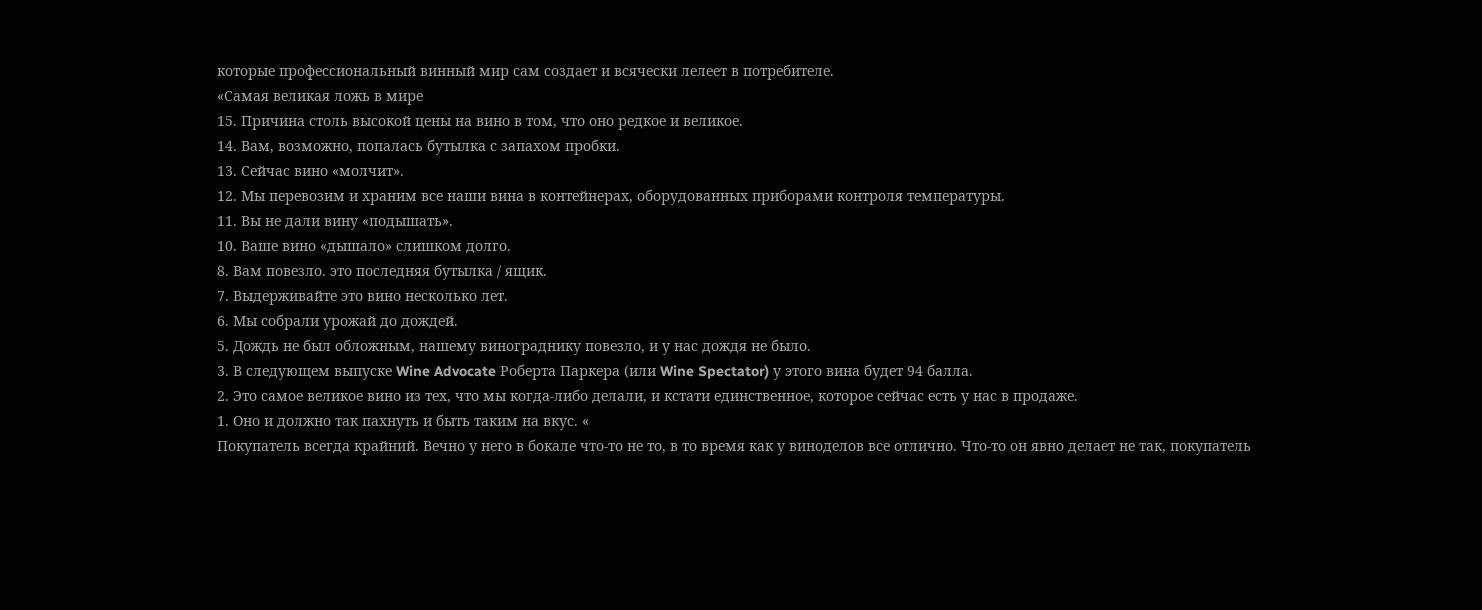которые профессиональный винный мир сам создает и всячески лелеет в потребителе.
«Самая великая ложь в мире
15. Причина столь высокой цены на вино в том, что оно редкое и великое.
14. Вам, возможно, попалась бутылка с запахом пробки.
13. Сейчас вино «молчит».
12. Мы перевозим и храним все наши вина в контейнерах, оборудованных приборами контроля температуры.
11. Вы не дали вину «подышать».
10. Ваше вино «дышало» слишком долго.
8. Вам повезло. это последняя бутылка / ящик.
7. Выдерживайте это вино несколько лет.
6. Мы собрали урожай до дождей.
5. Дождь не был обложным, нашему винограднику повезло, и у нас дождя не было.
3. В следующем выпуске Wine Advocate Роберта Паркера (или Wine Spectator) у этого вина будет 94 балла.
2. Это самое великое вино из тех, что мы когда-либо делали, и кстати единственное, которое сейчас есть у нас в продаже.
1. Оно и должно так пахнуть и быть таким на вкус. «
Покупатель всегда крайний. Вечно у него в бокале что-то не то, в то время как у виноделов все отлично. Что-то он явно делает не так, покупатель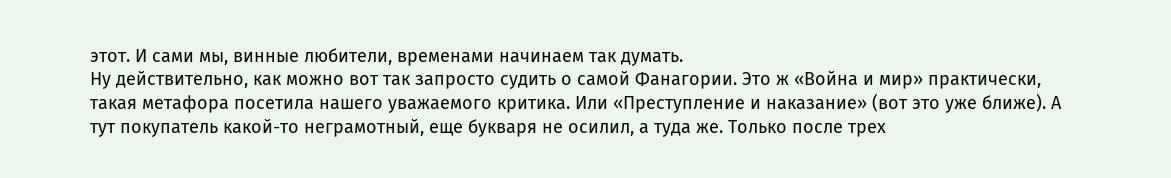этот. И сами мы, винные любители, временами начинаем так думать.
Ну действительно, как можно вот так запросто судить о самой Фанагории. Это ж «Война и мир» практически, такая метафора посетила нашего уважаемого критика. Или «Преступление и наказание» (вот это уже ближе). А тут покупатель какой-то неграмотный, еще букваря не осилил, а туда же. Только после трех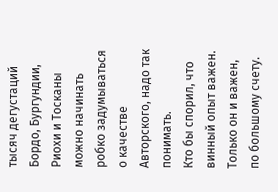тысяч дегустаций Бордо, Бургундии, Риохи и Тосканы можно начинать робко задумываться о качестве Авторского, надо так понимать.
Кто бы спорил, что винный опыт важен. Только он и важен, по большому счету.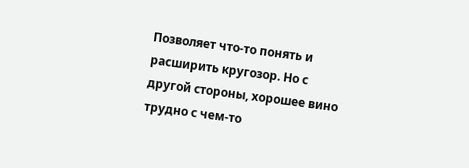Позволяет что-то понять и расширить кругозор. Но с другой стороны, хорошее вино трудно с чем-то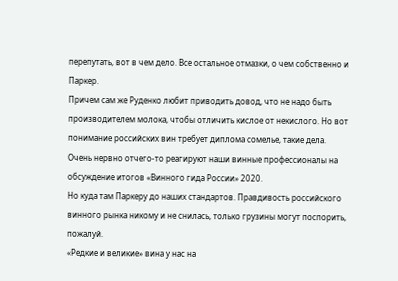перепутать, вот в чем дело. Все остальное отмазки, о чем собственно и Паркер.
Причем сам же Руденко любит приводить довод, что не надо быть производителем молока, чтобы отличить кислое от некислого. Но вот понимание российских вин требует диплома сомелье, такие дела. Очень нервно отчего-то реагируют наши винные профессионалы на обсуждение итогов «Винного гида России» 2020.
Но куда там Паркеру до наших стандартов. Правдивость российского винного рынка никому и не снилась, только грузины могут поспорить, пожалуй.
«Редкие и великие» вина у нас на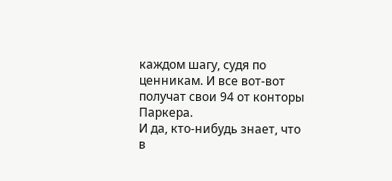каждом шагу, судя по ценникам. И все вот-вот получат свои 94 от конторы Паркера.
И да, кто-нибудь знает, что в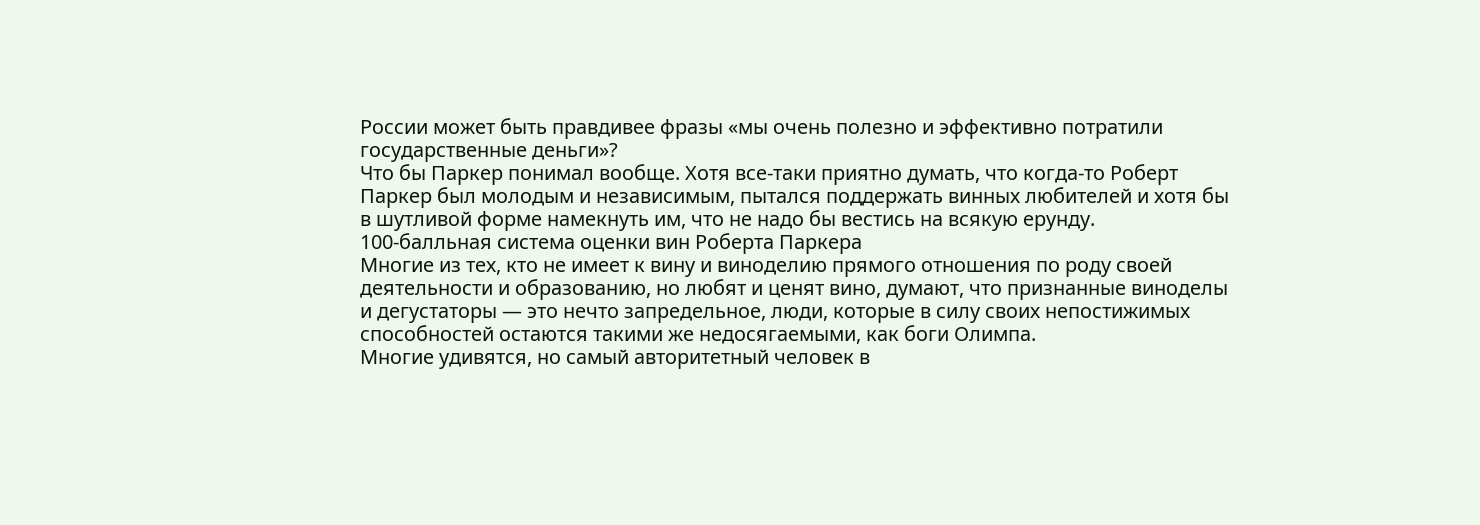России может быть правдивее фразы «мы очень полезно и эффективно потратили государственные деньги»?
Что бы Паркер понимал вообще. Хотя все-таки приятно думать, что когда-то Роберт Паркер был молодым и независимым, пытался поддержать винных любителей и хотя бы в шутливой форме намекнуть им, что не надо бы вестись на всякую ерунду.
100-балльная система оценки вин Роберта Паркера
Многие из тех, кто не имеет к вину и виноделию прямого отношения по роду своей деятельности и образованию, но любят и ценят вино, думают, что признанные виноделы и дегустаторы — это нечто запредельное, люди, которые в силу своих непостижимых способностей остаются такими же недосягаемыми, как боги Олимпа.
Многие удивятся, но самый авторитетный человек в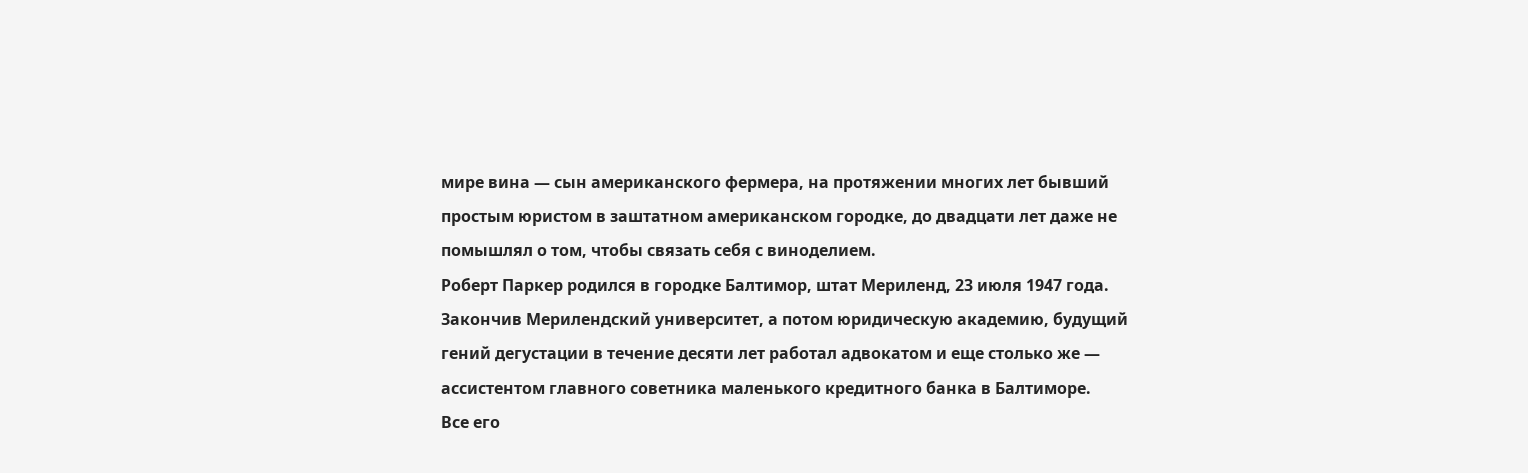мире вина — сын американского фермера, на протяжении многих лет бывший простым юристом в заштатном американском городке, до двадцати лет даже не помышлял о том, чтобы связать себя с виноделием.
Роберт Паркер родился в городке Балтимор, штат Мериленд, 23 июля 1947 года. Закончив Мерилендский университет, а потом юридическую академию, будущий гений дегустации в течение десяти лет работал адвокатом и еще столько же — ассистентом главного советника маленького кредитного банка в Балтиморе.
Все его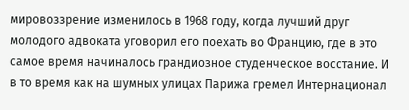мировоззрение изменилось в 1968 году, когда лучший друг молодого адвоката уговорил его поехать во Францию, где в это самое время начиналось грандиозное студенческое восстание. И в то время как на шумных улицах Парижа гремел Интернационал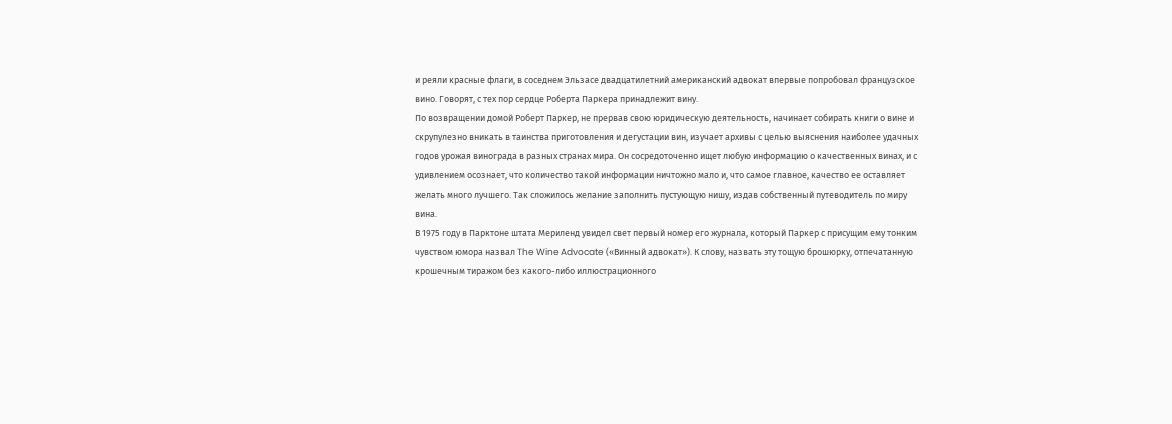и реяли красные флаги, в соседнем Эльзасе двадцатилетний американский адвокат впервые попробовал французское вино. Говорят, с тех пор сердце Роберта Паркера принадлежит вину.
По возвращении домой Роберт Паркер, не прервав свою юридическую деятельность, начинает собирать книги о вине и скрупулезно вникать в таинства приготовления и дегустации вин, изучает архивы с целью выяснения наиболее удачных годов урожая винограда в разных странах мира. Он сосредоточенно ищет любую информацию о качественных винах, и с удивлением осознает, что количество такой информации ничтожно мало и, что самое главное, качество ее оставляет желать много лучшего. Так сложилось желание заполнить пустующую нишу, издав собственный путеводитель по миру вина.
В 1975 году в Парктоне штата Мериленд увидел свет первый номер его журнала, который Паркер с присущим ему тонким чувством юмора назвал The Wine Advocate («Винный адвокат»). К слову, назвать эту тощую брошюрку, отпечатанную крошечным тиражом без какого-либо иллюстрационного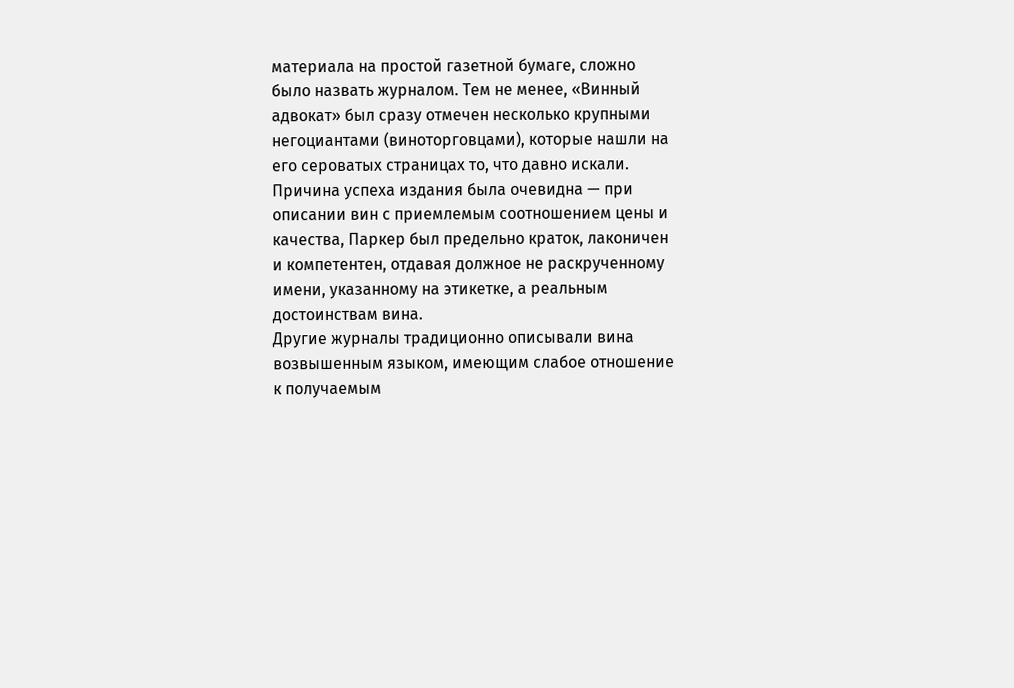материала на простой газетной бумаге, сложно было назвать журналом. Тем не менее, «Винный адвокат» был сразу отмечен несколько крупными негоциантами (виноторговцами), которые нашли на его сероватых страницах то, что давно искали. Причина успеха издания была очевидна — при описании вин с приемлемым соотношением цены и качества, Паркер был предельно краток, лаконичен и компетентен, отдавая должное не раскрученному имени, указанному на этикетке, а реальным достоинствам вина.
Другие журналы традиционно описывали вина возвышенным языком, имеющим слабое отношение к получаемым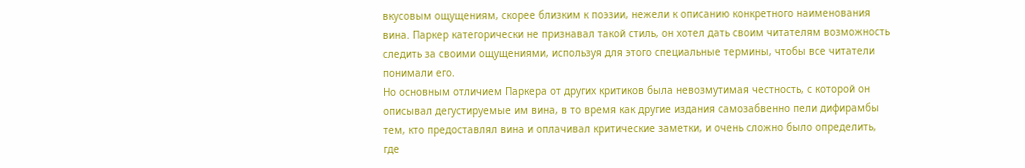вкусовым ощущениям, скорее близким к поэзии, нежели к описанию конкретного наименования вина. Паркер категорически не признавал такой стиль, он хотел дать своим читателям возможность следить за своими ощущениями, используя для этого специальные термины, чтобы все читатели понимали его.
Но основным отличием Паркера от других критиков была невозмутимая честность, с которой он описывал дегустируемые им вина, в то время как другие издания самозабвенно пели дифирамбы тем, кто предоставлял вина и оплачивал критические заметки, и очень сложно было определить, где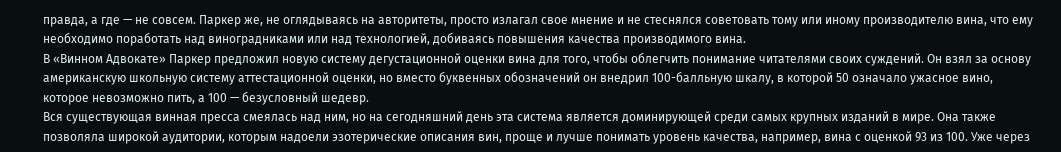правда, а где — не совсем. Паркер же, не оглядываясь на авторитеты, просто излагал свое мнение и не стеснялся советовать тому или иному производителю вина, что ему необходимо поработать над виноградниками или над технологией, добиваясь повышения качества производимого вина.
В «Винном Адвокате» Паркер предложил новую систему дегустационной оценки вина для того, чтобы облегчить понимание читателями своих суждений. Он взял за основу американскую школьную систему аттестационной оценки, но вместо буквенных обозначений он внедрил 100-балльную шкалу, в которой 50 означало ужасное вино, которое невозможно пить, а 100 — безусловный шедевр.
Вся существующая винная пресса смеялась над ним, но на сегодняшний день эта система является доминирующей среди самых крупных изданий в мире. Она также позволяла широкой аудитории, которым надоели эзотерические описания вин, проще и лучше понимать уровень качества, например, вина с оценкой 93 из 100. Уже через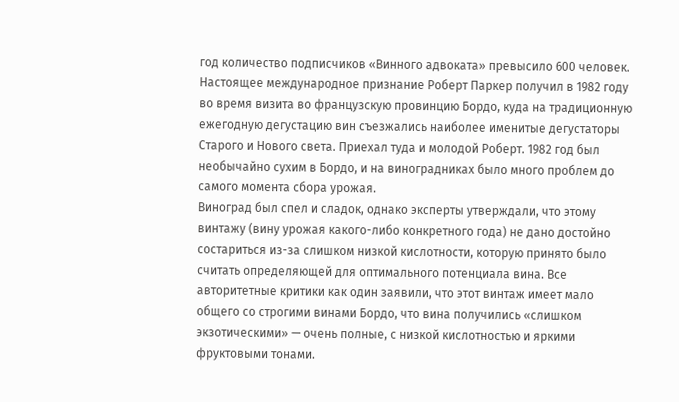год количество подписчиков «Винного адвоката» превысило 600 человек.
Настоящее международное признание Роберт Паркер получил в 1982 году во время визита во французскую провинцию Бордо, куда на традиционную ежегодную дегустацию вин съезжались наиболее именитые дегустаторы Старого и Нового света. Приехал туда и молодой Роберт. 1982 год был необычайно сухим в Бордо, и на виноградниках было много проблем до самого момента сбора урожая.
Виноград был спел и сладок, однако эксперты утверждали, что этому винтажу (вину урожая какого-либо конкретного года) не дано достойно состариться из-за слишком низкой кислотности, которую принято было считать определяющей для оптимального потенциала вина. Все авторитетные критики как один заявили, что этот винтаж имеет мало общего со строгими винами Бордо, что вина получились «слишком экзотическими» — очень полные, с низкой кислотностью и яркими фруктовыми тонами.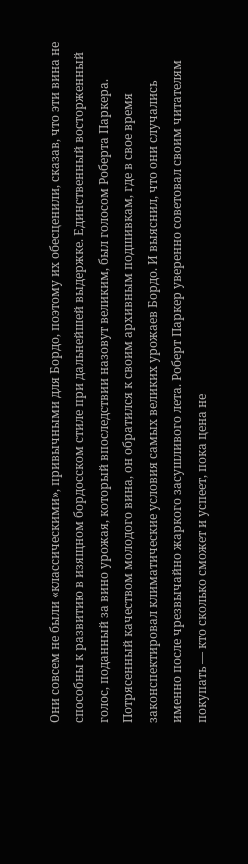Они совсем не были «классическими», привычными для Бордо, поэтому их обесценили, сказав, что эти вина не способны к развитию в изящном бордосском стиле при дальнейшей выдержке. Единственный восторженный голос, поданный за вино урожая, который впоследствии назовут великим, был голосом Роберта Паркера.
Потрясенный качеством молодого вина, он обратился к своим архивным подшивкам, где в свое время законспектировал климатические условия самых великих урожаев Бордо. И выяснил, что они случались именно после чрезвычайно жаркого засушливого лета. Роберт Паркер уверенно советовал своим читателям покупать — кто сколько сможет и успеет, пока цена не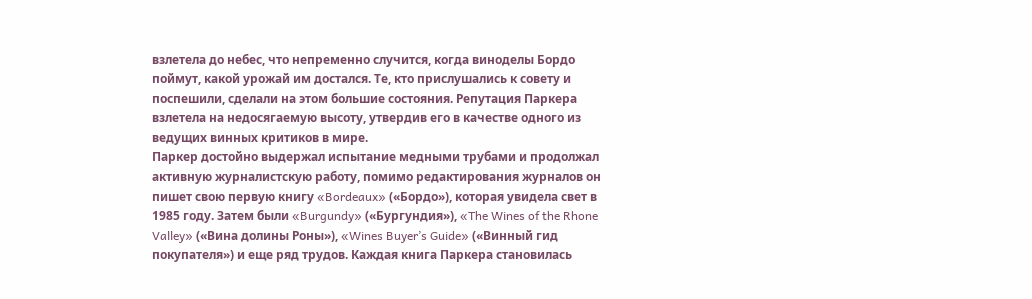взлетела до небес, что непременно случится, когда виноделы Бордо поймут, какой урожай им достался. Те, кто прислушались к совету и поспешили, сделали на этом большие состояния. Репутация Паркера взлетела на недосягаемую высоту, утвердив его в качестве одного из ведущих винных критиков в мире.
Паркер достойно выдержал испытание медными трубами и продолжал активную журналистскую работу, помимо редактирования журналов он пишет свою первую книгу «Bordeaux» («Бордо»), которая увидела свет в 1985 году. Затем были «Burgundy» («Бургундия»), «The Wines of the Rhone Valley» («Вина долины Роны»), «Wines Buyer’s Guide» («Винный гид покупателя») и еще ряд трудов. Каждая книга Паркера становилась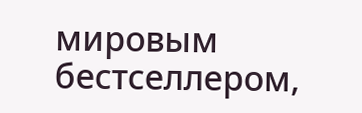мировым бестселлером,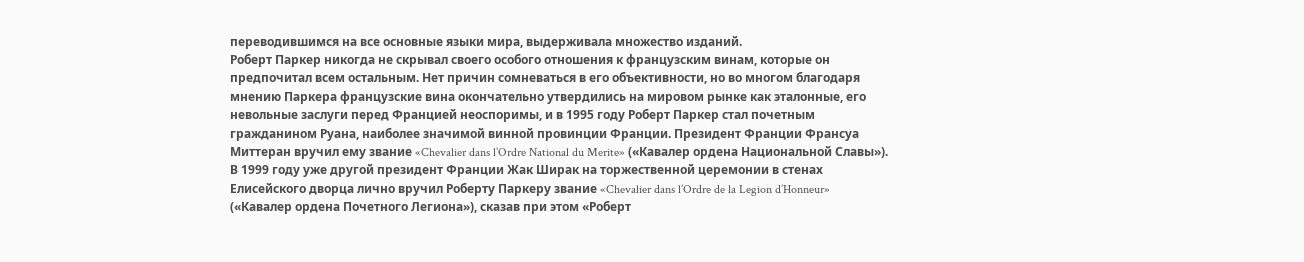переводившимся на все основные языки мира, выдерживала множество изданий.
Роберт Паркер никогда не скрывал своего особого отношения к французским винам, которые он предпочитал всем остальным. Нет причин сомневаться в его объективности, но во многом благодаря мнению Паркера французские вина окончательно утвердились на мировом рынке как эталонные, его невольные заслуги перед Францией неоспоримы, и в 1995 году Роберт Паркер стал почетным гражданином Руана, наиболее значимой винной провинции Франции. Президент Франции Франсуа Миттеран вручил ему звание «Chevalier dans l’Ordre National du Merite» («Кавалер ордена Национальной Славы»).
В 1999 году уже другой президент Франции Жак Ширак на торжественной церемонии в стенах Елисейского дворца лично вручил Роберту Паркеру звание «Chevalier dans l’Ordre de la Legion d’Honneur» («Кавалер ордена Почетного Легиона»), сказав при этом «Роберт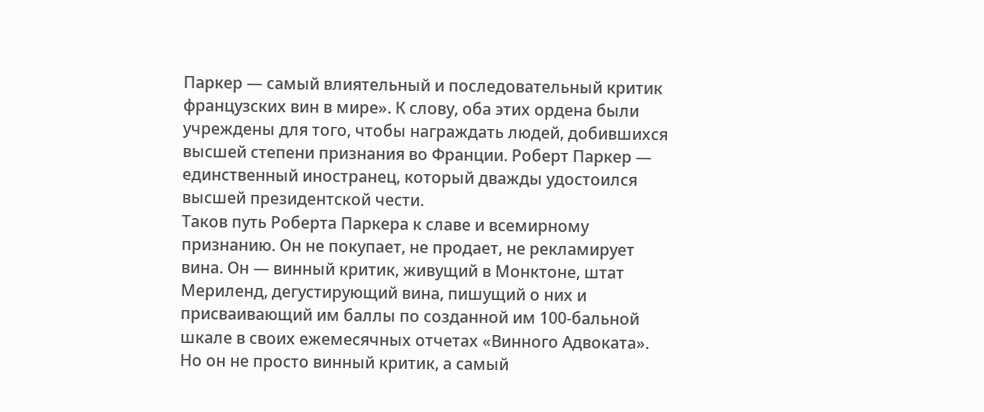Паркер — самый влиятельный и последовательный критик французских вин в мире». К слову, оба этих ордена были учреждены для того, чтобы награждать людей, добившихся высшей степени признания во Франции. Роберт Паркер — единственный иностранец, который дважды удостоился высшей президентской чести.
Таков путь Роберта Паркера к славе и всемирному признанию. Он не покупает, не продает, не рекламирует вина. Он — винный критик, живущий в Монктоне, штат Мериленд, дегустирующий вина, пишущий о них и присваивающий им баллы по созданной им 100-бальной шкале в своих ежемесячных отчетах «Винного Адвоката».
Но он не просто винный критик, а самый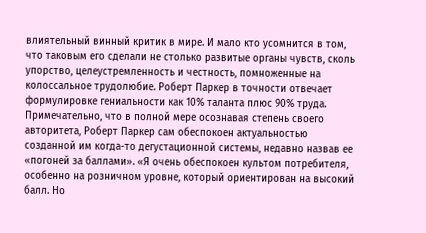влиятельный винный критик в мире. И мало кто усомнится в том, что таковым его сделали не столько развитые органы чувств, сколь упорство, целеустремленность и честность, помноженные на колоссальное трудолюбие. Роберт Паркер в точности отвечает формулировке гениальности как 10% таланта плюс 90% труда. Примечательно, что в полной мере осознавая степень своего авторитета, Роберт Паркер сам обеспокоен актуальностью созданной им когда-то дегустационной системы, недавно назвав ее «погоней за баллами». «Я очень обеспокоен культом потребителя, особенно на розничном уровне, который ориентирован на высокий балл. Но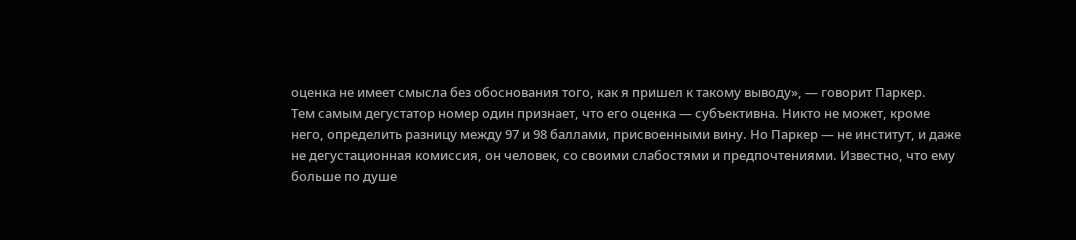оценка не имеет смысла без обоснования того, как я пришел к такому выводу», — говорит Паркер.
Тем самым дегустатор номер один признает, что его оценка — субъективна. Никто не может, кроме него, определить разницу между 97 и 98 баллами, присвоенными вину. Но Паркер — не институт, и даже не дегустационная комиссия, он человек, со своими слабостями и предпочтениями. Известно, что ему больше по душе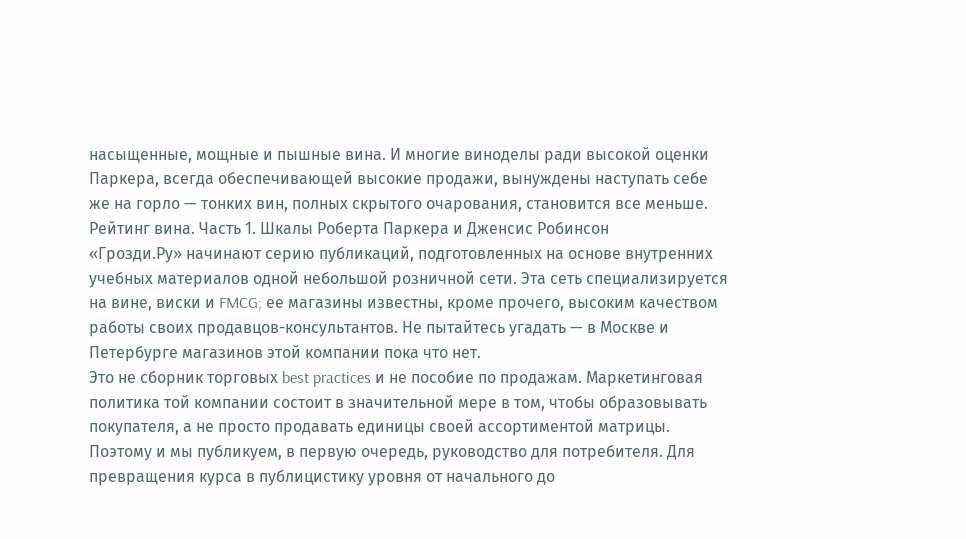насыщенные, мощные и пышные вина. И многие виноделы ради высокой оценки Паркера, всегда обеспечивающей высокие продажи, вынуждены наступать себе же на горло — тонких вин, полных скрытого очарования, становится все меньше.
Рейтинг вина. Часть 1. Шкалы Роберта Паркера и Дженсис Робинсон
«Грозди.Ру» начинают серию публикаций, подготовленных на основе внутренних учебных материалов одной небольшой розничной сети. Эта сеть специализируется на вине, виски и FMCG; ее магазины известны, кроме прочего, высоким качеством работы своих продавцов-консультантов. Не пытайтесь угадать — в Москве и Петербурге магазинов этой компании пока что нет.
Это не сборник торговых best practices и не пособие по продажам. Маркетинговая политика той компании состоит в значительной мере в том, чтобы образовывать покупателя, а не просто продавать единицы своей ассортиментой матрицы. Поэтому и мы публикуем, в первую очередь, руководство для потребителя. Для превращения курса в публицистику уровня от начального до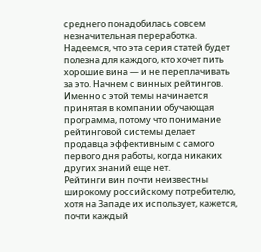среднего понадобилась совсем незначительная переработка. Надеемся, что эта серия статей будет полезна для каждого, кто хочет пить хорошие вина — и не переплачивать за это. Начнем с винных рейтингов. Именно с этой темы начинается принятая в компании обучающая программа, потому что понимание рейтинговой системы делает продавца эффективным с самого первого дня работы, когда никаких других знаний еще нет.
Рейтинги вин почти неизвестны широкому российскому потребителю, хотя на Западе их использует, кажется, почти каждый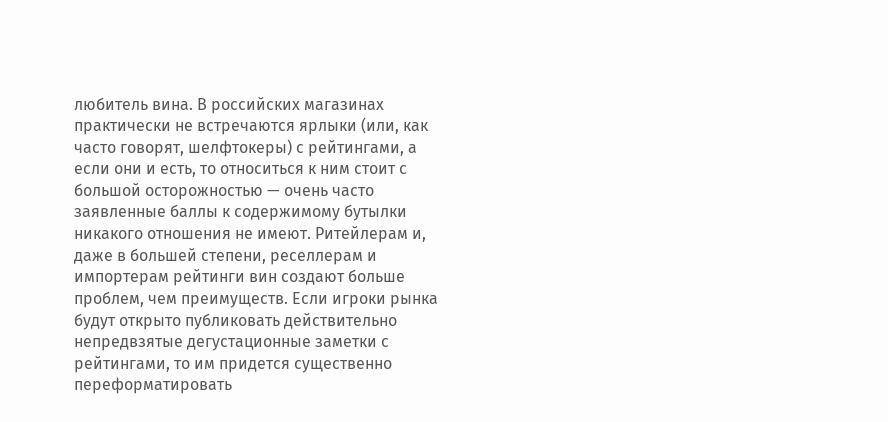любитель вина. В российских магазинах практически не встречаются ярлыки (или, как часто говорят, шелфтокеры) с рейтингами, а если они и есть, то относиться к ним стоит с большой осторожностью — очень часто заявленные баллы к содержимому бутылки никакого отношения не имеют. Ритейлерам и, даже в большей степени, реселлерам и импортерам рейтинги вин создают больше проблем, чем преимуществ. Если игроки рынка будут открыто публиковать действительно непредвзятые дегустационные заметки с рейтингами, то им придется существенно переформатировать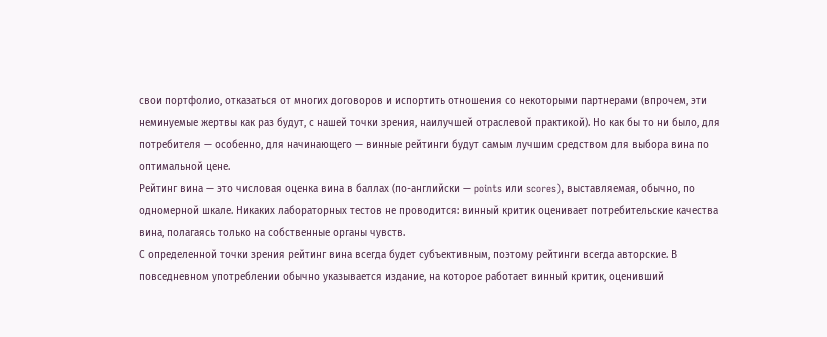свои портфолио, отказаться от многих договоров и испортить отношения со некоторыми партнерами (впрочем, эти неминуемые жертвы как раз будут, с нашей точки зрения, наилучшей отраслевой практикой). Но как бы то ни было, для потребителя — особенно, для начинающего — винные рейтинги будут самым лучшим средством для выбора вина по оптимальной цене.
Рейтинг вина — это числовая оценка вина в баллах (по-английски — points или scores), выставляемая, обычно, по одномерной шкале. Никаких лабораторных тестов не проводится: винный критик оценивает потребительские качества вина, полагаясь только на собственные органы чувств.
С определенной точки зрения рейтинг вина всегда будет субъективным, поэтому рейтинги всегда авторские. В повседневном употреблении обычно указывается издание, на которое работает винный критик, оценивший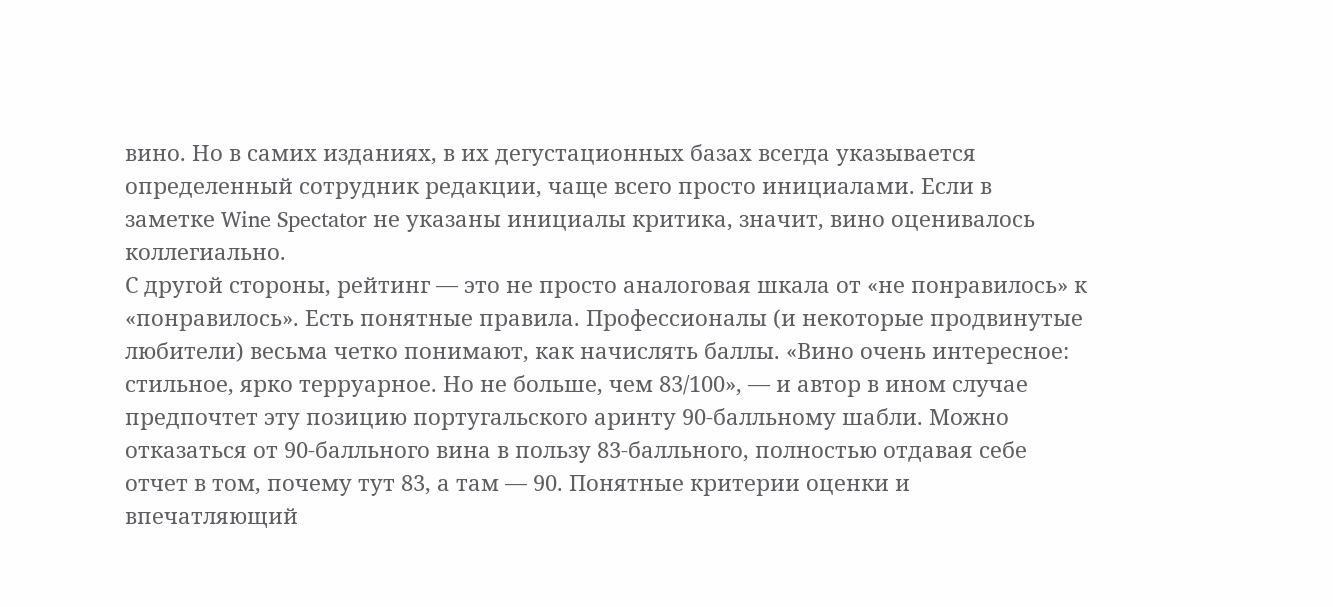вино. Но в самих изданиях, в их дегустационных базах всегда указывается определенный сотрудник редакции, чаще всего просто инициалами. Если в заметке Wine Spectator не указаны инициалы критика, значит, вино оценивалось коллегиально.
С другой стороны, рейтинг — это не просто аналоговая шкала от «не понравилось» к «понравилось». Есть понятные правила. Профессионалы (и некоторые продвинутые любители) весьма четко понимают, как начислять баллы. «Вино очень интересное: стильное, ярко терруарное. Но не больше, чем 83/100», — и автор в ином случае предпочтет эту позицию португальского аринту 90-балльному шабли. Можно отказаться от 90-балльного вина в пользу 83-балльного, полностью отдавая себе отчет в том, почему тут 83, а там — 90. Понятные критерии оценки и впечатляющий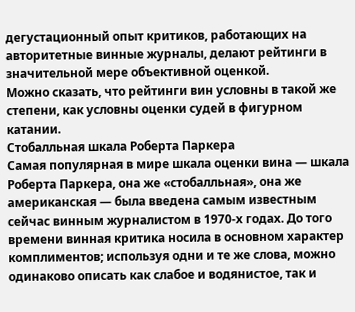дегустационный опыт критиков, работающих на авторитетные винные журналы, делают рейтинги в значительной мере объективной оценкой.
Можно сказать, что рейтинги вин условны в такой же степени, как условны оценки судей в фигурном катании.
Стобалльная шкала Роберта Паркера
Самая популярная в мире шкала оценки вина — шкала Роберта Паркера, она же «стобалльная», она же американская — была введена самым известным сейчас винным журналистом в 1970-х годах. До того времени винная критика носила в основном характер комплиментов; используя одни и те же слова, можно одинаково описать как слабое и водянистое, так и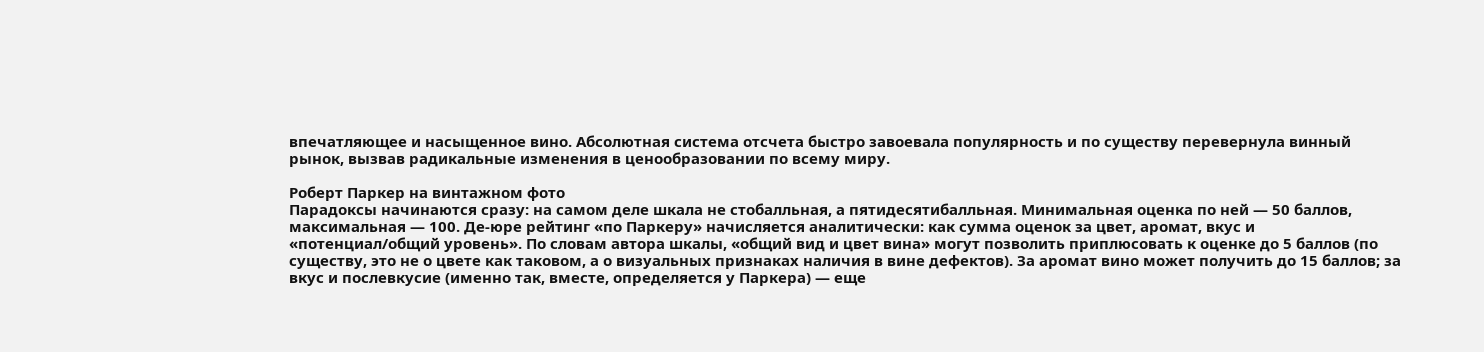впечатляющее и насыщенное вино. Абсолютная система отсчета быстро завоевала популярность и по существу перевернула винный рынок, вызвав радикальные изменения в ценообразовании по всему миру.

Роберт Паркер на винтажном фото
Парадоксы начинаются сразу: на самом деле шкала не стобалльная, а пятидесятибалльная. Минимальная оценка по ней — 50 баллов, максимальная — 100. Де-юре рейтинг «по Паркеру» начисляется аналитически: как сумма оценок за цвет, аромат, вкус и «потенциал/общий уровень». По словам автора шкалы, «общий вид и цвет вина» могут позволить приплюсовать к оценке до 5 баллов (по существу, это не о цвете как таковом, а о визуальных признаках наличия в вине дефектов). За аромат вино может получить до 15 баллов; за вкус и послевкусие (именно так, вместе, определяется у Паркера) — еще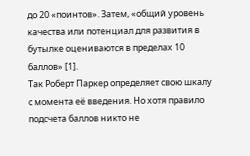до 20 «поинтов». Затем, «общий уровень качества или потенциал для развития в бутылке оцениваются в пределах 10 баллов» [1].
Так Роберт Паркер определяет свою шкалу с момента её введения. Но хотя правило подсчета баллов никто не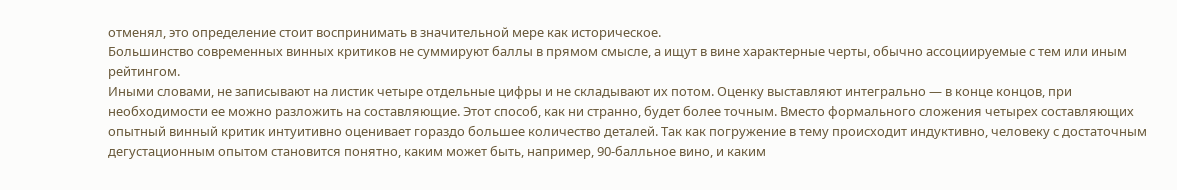отменял, это определение стоит воспринимать в значительной мере как историческое.
Большинство современных винных критиков не суммируют баллы в прямом смысле, а ищут в вине характерные черты, обычно ассоциируемые с тем или иным рейтингом.
Иными словами, не записывают на листик четыре отдельные цифры и не складывают их потом. Оценку выставляют интегрально — в конце концов, при необходимости ее можно разложить на составляющие. Этот способ, как ни странно, будет более точным. Вместо формального сложения четырех составляющих опытный винный критик интуитивно оценивает гораздо большее количество деталей. Так как погружение в тему происходит индуктивно, человеку с достаточным дегустационным опытом становится понятно, каким может быть, например, 90-балльное вино, и каким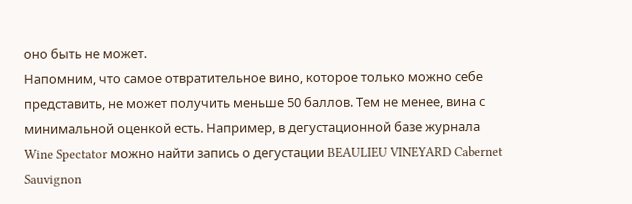оно быть не может.
Напомним, что самое отвратительное вино, которое только можно себе представить, не может получить меньше 50 баллов. Тем не менее, вина с минимальной оценкой есть. Например, в дегустационной базе журнала Wine Spectator можно найти запись о дегустации BEAULIEU VINEYARD Cabernet Sauvignon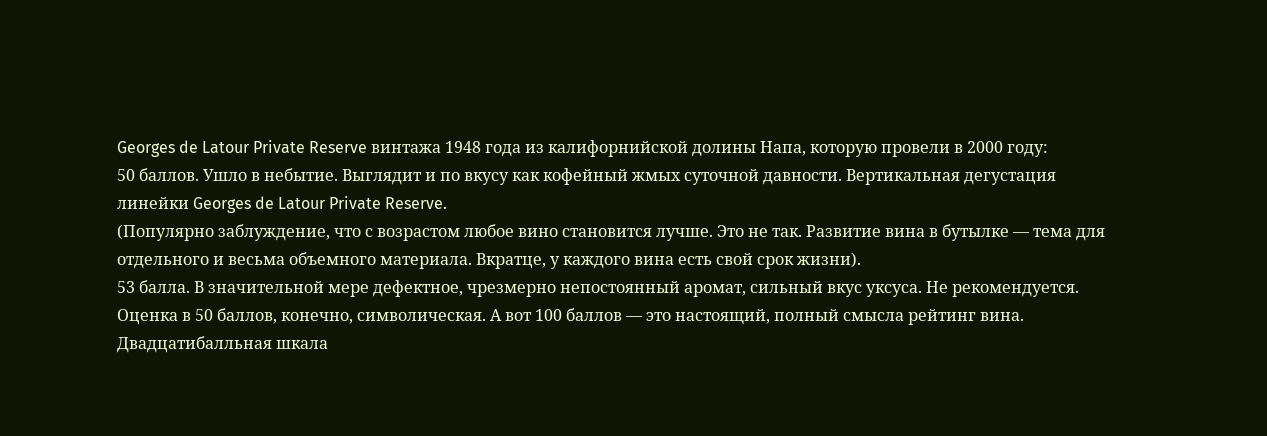Georges de Latour Private Reserve винтажа 1948 года из калифорнийской долины Напа, которую провели в 2000 году:
50 баллов. Ушло в небытие. Выглядит и по вкусу как кофейный жмых суточной давности. Вертикальная дегустация линейки Georges de Latour Private Reserve.
(Популярно заблуждение, что с возрастом любое вино становится лучше. Это не так. Развитие вина в бутылке — тема для отдельного и весьма объемного материала. Вкратце, у каждого вина есть свой срок жизни).
53 балла. В значительной мере дефектное, чрезмерно непостоянный аромат, сильный вкус уксуса. Не рекомендуется.
Оценка в 50 баллов, конечно, символическая. А вот 100 баллов — это настоящий, полный смысла рейтинг вина.
Двадцатибалльная шкала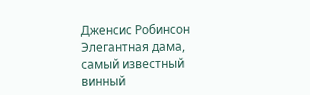Дженсис Робинсон
Элегантная дама, самый известный винный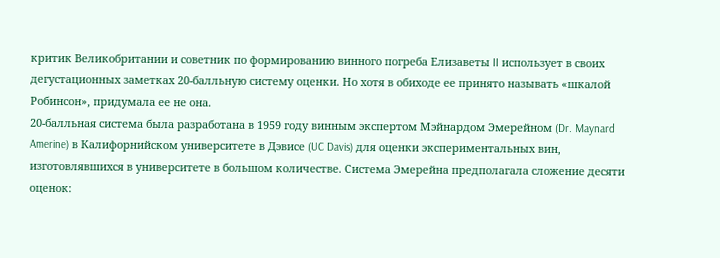критик Великобритании и советник по формированию винного погреба Елизаветы II использует в своих дегустационных заметках 20-балльную систему оценки. Но хотя в обиходе ее принято называть «шкалой Робинсон», придумала ее не она.
20-балльная система была разработана в 1959 году винным экспертом Мэйнардом Эмерейном (Dr. Maynard Amerine) в Калифорнийском университете в Дэвисе (UC Davis) для оценки экспериментальных вин, изготовлявшихся в университете в большом количестве. Система Эмерейна предполагала сложение десяти оценок: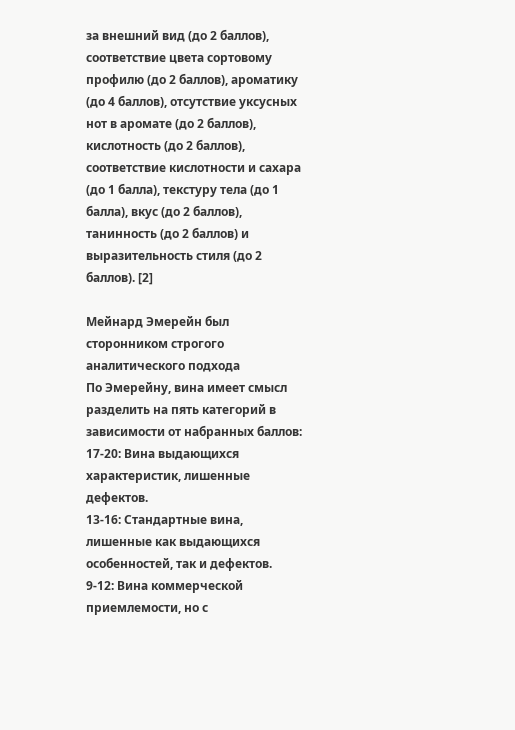за внешний вид (до 2 баллов), соответствие цвета сортовому профилю (до 2 баллов), ароматику (до 4 баллов), отсутствие уксусных нот в аромате (до 2 баллов), кислотность (до 2 баллов), соответствие кислотности и сахара (до 1 балла), текстуру тела (до 1 балла), вкус (до 2 баллов), танинность (до 2 баллов) и выразительность стиля (до 2 баллов). [2]

Мейнард Эмерейн был сторонником строгого аналитического подхода
По Эмерейну, вина имеет смысл разделить на пять категорий в зависимости от набранных баллов:
17-20: Вина выдающихся характеристик, лишенные дефектов.
13-16: Стандартные вина, лишенные как выдающихся особенностей, так и дефектов.
9-12: Вина коммерческой приемлемости, но с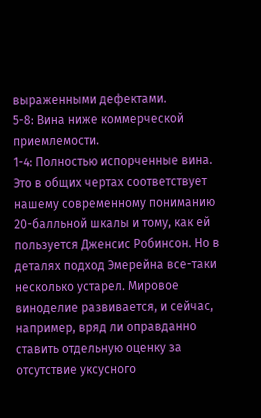выраженными дефектами.
5-8: Вина ниже коммерческой приемлемости.
1-4: Полностью испорченные вина.
Это в общих чертах соответствует нашему современному пониманию 20-балльной шкалы и тому, как ей пользуется Дженсис Робинсон. Но в деталях подход Эмерейна все-таки несколько устарел. Мировое виноделие развивается, и сейчас, например, вряд ли оправданно ставить отдельную оценку за отсутствие уксусного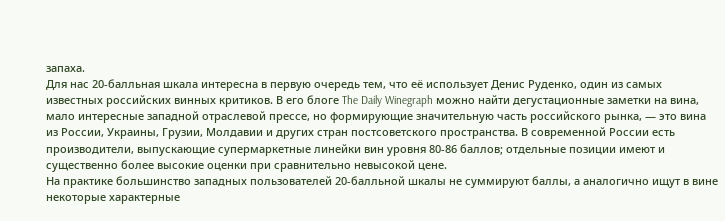запаха.
Для нас 20-балльная шкала интересна в первую очередь тем, что её использует Денис Руденко, один из самых известных российских винных критиков. В его блоге The Daily Winegraph можно найти дегустационные заметки на вина, мало интересные западной отраслевой прессе, но формирующие значительную часть российского рынка, — это вина из России, Украины, Грузии, Молдавии и других стран постсоветского пространства. В современной России есть производители, выпускающие супермаркетные линейки вин уровня 80-86 баллов; отдельные позиции имеют и существенно более высокие оценки при сравнительно невысокой цене.
На практике большинство западных пользователей 20-балльной шкалы не суммируют баллы, а аналогично ищут в вине некоторые характерные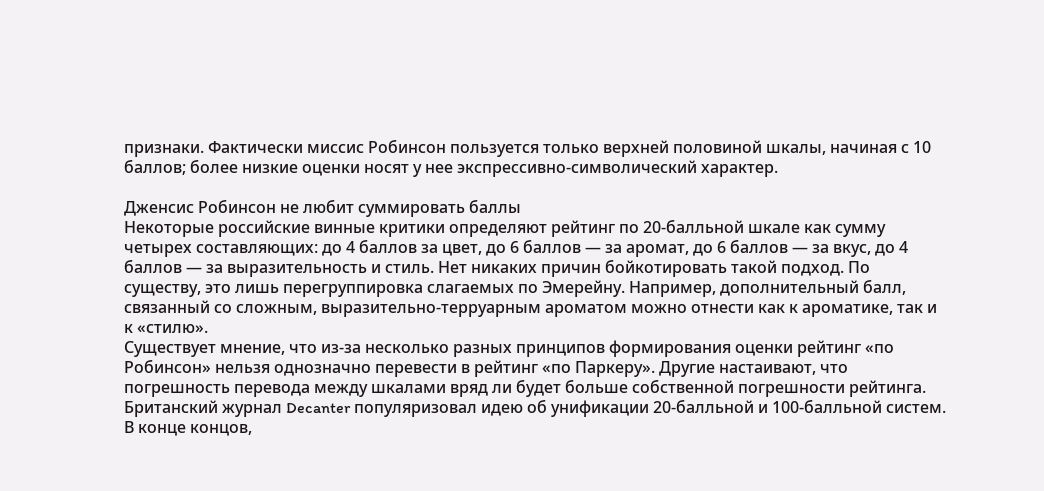признаки. Фактически миссис Робинсон пользуется только верхней половиной шкалы, начиная с 10 баллов; более низкие оценки носят у нее экспрессивно-символический характер.

Дженсис Робинсон не любит суммировать баллы
Некоторые российские винные критики определяют рейтинг по 20-балльной шкале как сумму четырех составляющих: до 4 баллов за цвет, до 6 баллов — за аромат, до 6 баллов — за вкус, до 4 баллов — за выразительность и стиль. Нет никаких причин бойкотировать такой подход. По существу, это лишь перегруппировка слагаемых по Эмерейну. Например, дополнительный балл, связанный со сложным, выразительно-терруарным ароматом можно отнести как к ароматике, так и к «стилю».
Существует мнение, что из-за несколько разных принципов формирования оценки рейтинг «по Робинсон» нельзя однозначно перевести в рейтинг «по Паркеру». Другие настаивают, что погрешность перевода между шкалами вряд ли будет больше собственной погрешности рейтинга. Британский журнал Decanter популяризовал идею об унификации 20-балльной и 100-балльной систем. В конце концов,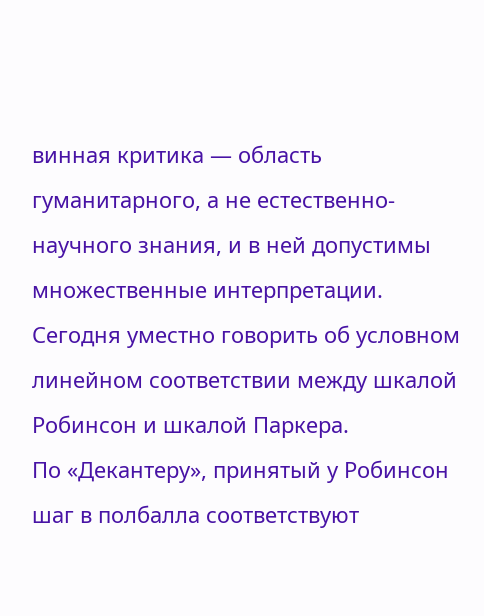винная критика — область гуманитарного, а не естественно-научного знания, и в ней допустимы множественные интерпретации.
Сегодня уместно говорить об условном линейном соответствии между шкалой Робинсон и шкалой Паркера.
По «Декантеру», принятый у Робинсон шаг в полбалла соответствуют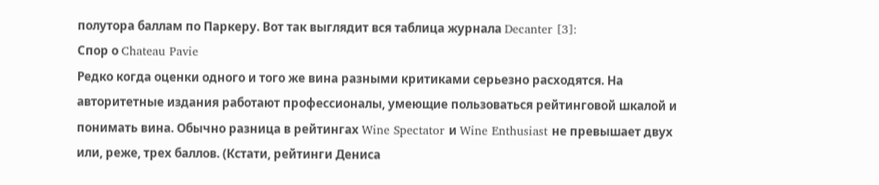полутора баллам по Паркеру. Вот так выглядит вся таблица журнала Decanter [3]:
Спор о Chateau Pavie
Редко когда оценки одного и того же вина разными критиками серьезно расходятся. На авторитетные издания работают профессионалы, умеющие пользоваться рейтинговой шкалой и понимать вина. Обычно разница в рейтингах Wine Spectator и Wine Enthusiast не превышает двух или, реже, трех баллов. (Кстати, рейтинги Дениса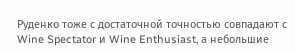Руденко тоже с достаточной точностью совпадают с Wine Spectator и Wine Enthusiast, а небольшие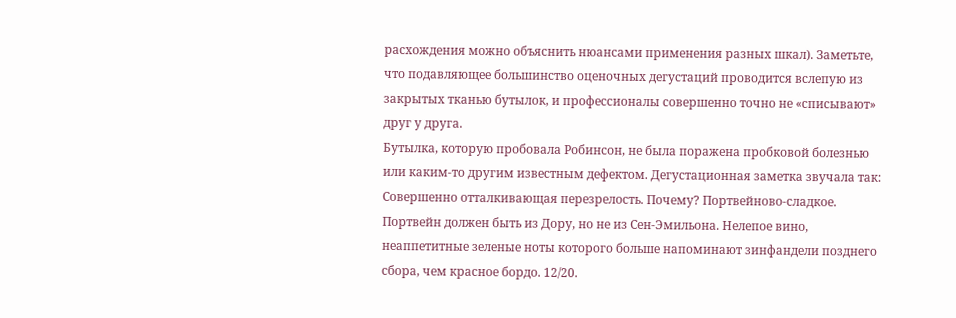расхождения можно объяснить нюансами применения разных шкал). Заметьте, что подавляющее большинство оценочных дегустаций проводится вслепую из закрытых тканью бутылок, и профессионалы совершенно точно не «списывают» друг у друга.
Бутылка, которую пробовала Робинсон, не была поражена пробковой болезнью или каким-то другим известным дефектом. Дегустационная заметка звучала так:
Совершенно отталкивающая перезрелость. Почему? Портвейново-сладкое. Портвейн должен быть из Дору, но не из Сен-Эмильона. Нелепое вино, неаппетитные зеленые ноты которого больше напоминают зинфандели позднего сбора, чем красное бордо. 12/20.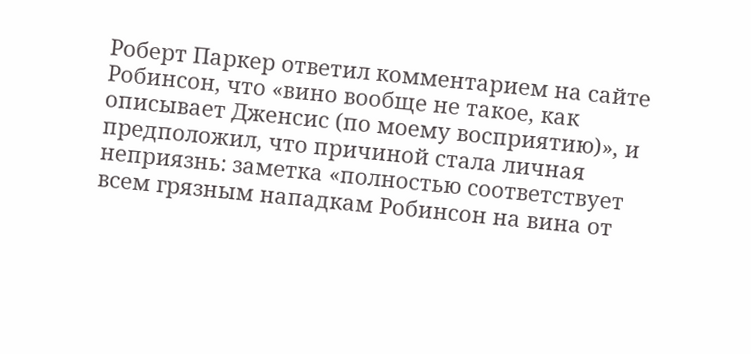Роберт Паркер ответил комментарием на сайте Робинсон, что «вино вообще не такое, как описывает Дженсис (по моему восприятию)», и предположил, что причиной стала личная неприязнь: заметка «полностью соответствует всем грязным нападкам Робинсон на вина от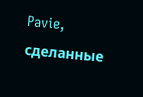Pavie, сделанные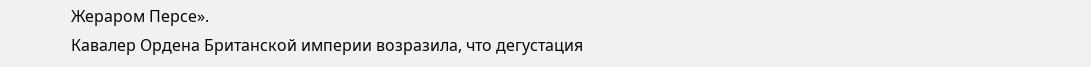Жераром Персе».
Кавалер Ордена Британской империи возразила, что дегустация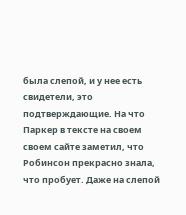была слепой, и у нее есть свидетели, это подтверждающие. На что Паркер в тексте на своем своем сайте заметил, что Робинсон прекрасно знала, что пробует. Даже на слепой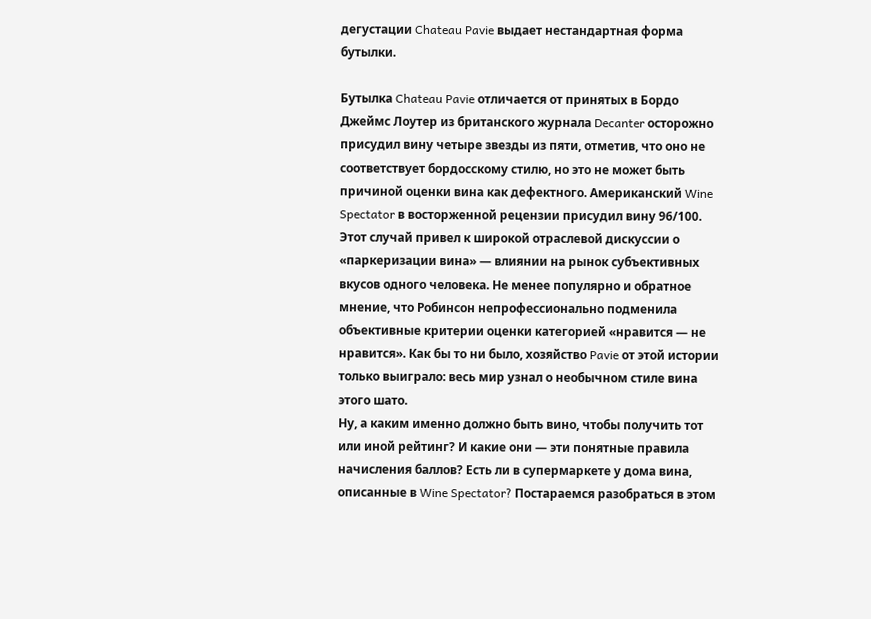дегустации Chateau Pavie выдает нестандартная форма бутылки.

Бутылка Chateau Pavie отличается от принятых в Бордо
Джеймс Лоутер из британского журнала Decanter осторожно присудил вину четыре звезды из пяти, отметив, что оно не соответствует бордосскому стилю, но это не может быть причиной оценки вина как дефектного. Американский Wine Spectator в восторженной рецензии присудил вину 96/100.
Этот случай привел к широкой отраслевой дискуссии о «паркеризации вина» — влиянии на рынок субъективных вкусов одного человека. Не менее популярно и обратное мнение, что Робинсон непрофессионально подменила объективные критерии оценки категорией «нравится — не нравится». Как бы то ни было, хозяйство Pavie от этой истории только выиграло: весь мир узнал о необычном стиле вина этого шато.
Ну, а каким именно должно быть вино, чтобы получить тот или иной рейтинг? И какие они — эти понятные правила начисления баллов? Есть ли в супермаркете у дома вина, описанные в Wine Spectator? Постараемся разобраться в этом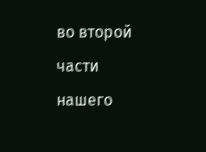во второй части нашего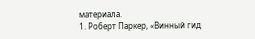материала.
1. Роберт Паркер, «Винный гид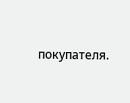покупателя.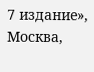7 издание», Москва,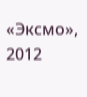«Эксмо», 2012